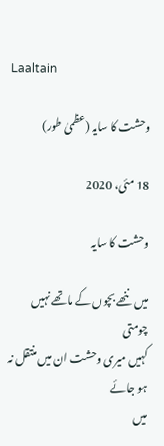Laaltain

وحشت کا سایہ (عظمیٰ طور)

18 مئی، 2020

وحشت کا سایہ

میں ننھے بچوں کے ماتھے نہیں چومتی
کہیں میری وحشت ان میں منتقل نہ ہو جائے
میں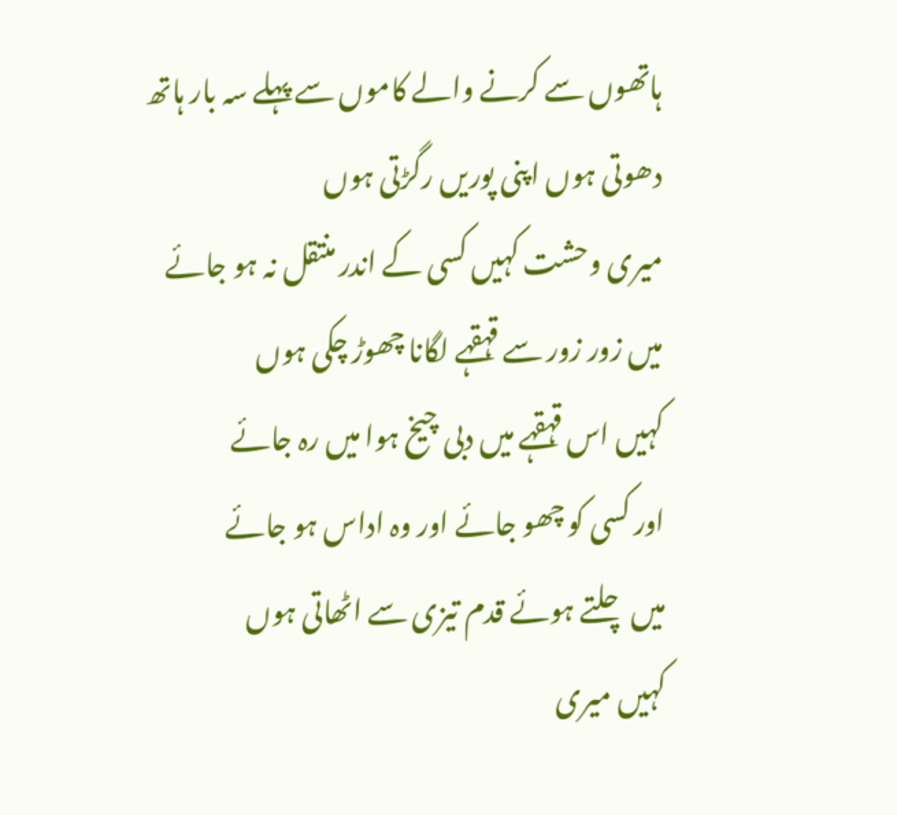ہاتھوں سے کرنے والے کاموں سے پہلے سہ بار ہاتھ دھوتی ہوں اپنی پوریں رگڑتی ہوں
میری وحشت کہیں کسی کے اندر منتقل نہ ہو جائے
میں زور زور سے قہقہے لگانا چھوڑ چکی ہوں
کہیں اس قہقہے میں دبی چیخ ہوا میں رہ جائے
اور کسی کو چھو جائے اور وہ اداس ہو جائے
میں چلتے ہوئے قدم تیزی سے اٹھاتی ہوں
کہیں میری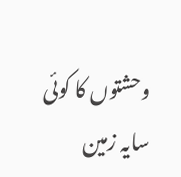وحشتوں کا کوئی سایہ زمین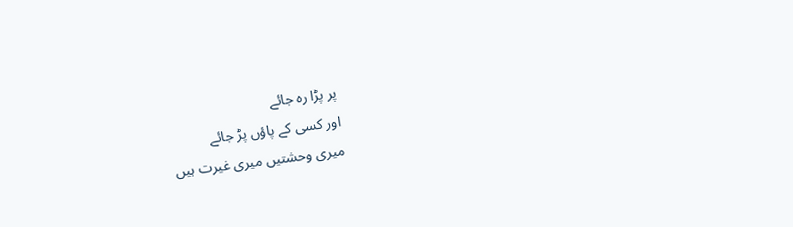پر پڑا رہ جائے
اور کسی کے پاؤں پڑ جائے
میری وحشتیں میری غیرت ہیں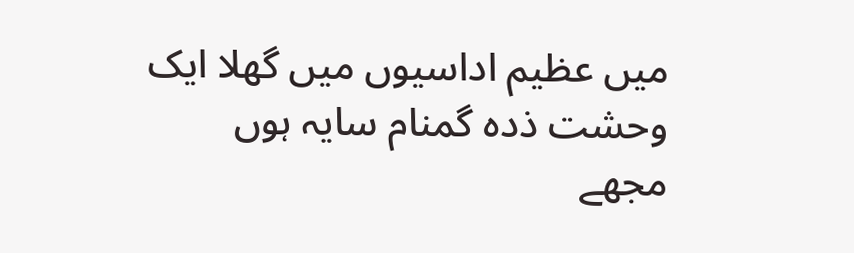میں عظیم اداسیوں میں گھلا ایک وحشت ذدہ گمنام سایہ ہوں
مجھے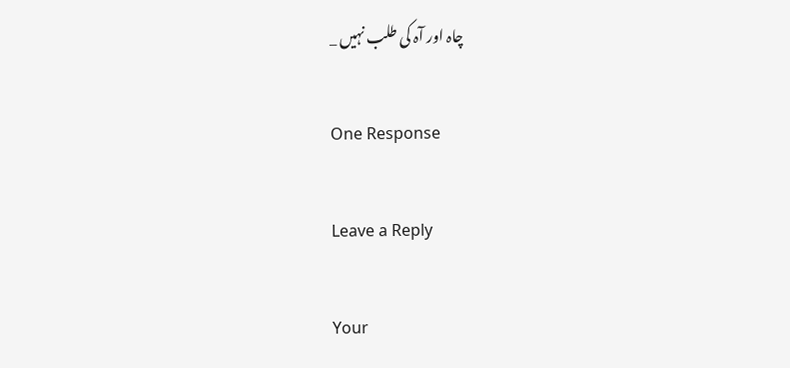چاہ اور آہ کی طلب نہیں _

One Response

Leave a Reply

Your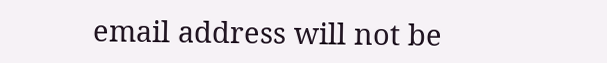email address will not be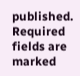published. Required fields are marked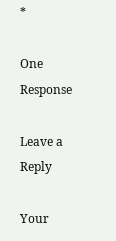*

One Response

Leave a Reply

Your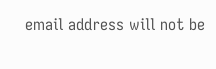email address will not be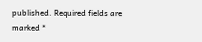published. Required fields are marked *